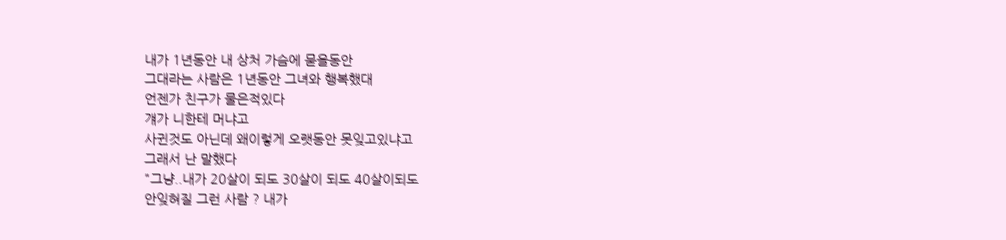내가 1년동안 내 상처 가슴에 묻을동안
그대라는 사람은 1년동안 그녀와 행복했대
언젠가 친구가 물은적있다
걔가 니한테 머냐고
사귄것도 아닌데 왜이렇게 오랫동안 못잊고있냐고
그래서 난 말했다
"그냥..내가 20살이 되도 30살이 되도 40살이되도
안잊혀질 그런 사람 ? 내가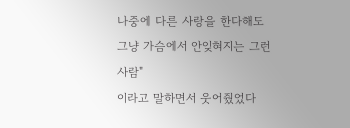나중에 다른 사랑을 한다해도
그냥 가슴에서 안잊혀지는 그런 사람"
이라고 말하면서 웃어줬었다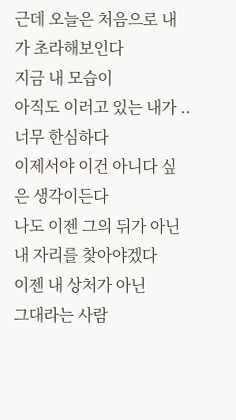근데 오늘은 처음으로 내가 초라해보인다
지금 내 모습이
아직도 이러고 있는 내가 ..
너무 한심하다
이제서야 이건 아니다 싶은 생각이든다
나도 이젠 그의 뒤가 아닌 내 자리를 찾아야겠다
이젠 내 상처가 아닌
그대라는 사람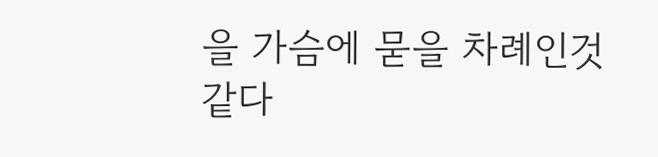을 가슴에 묻을 차례인것 같다